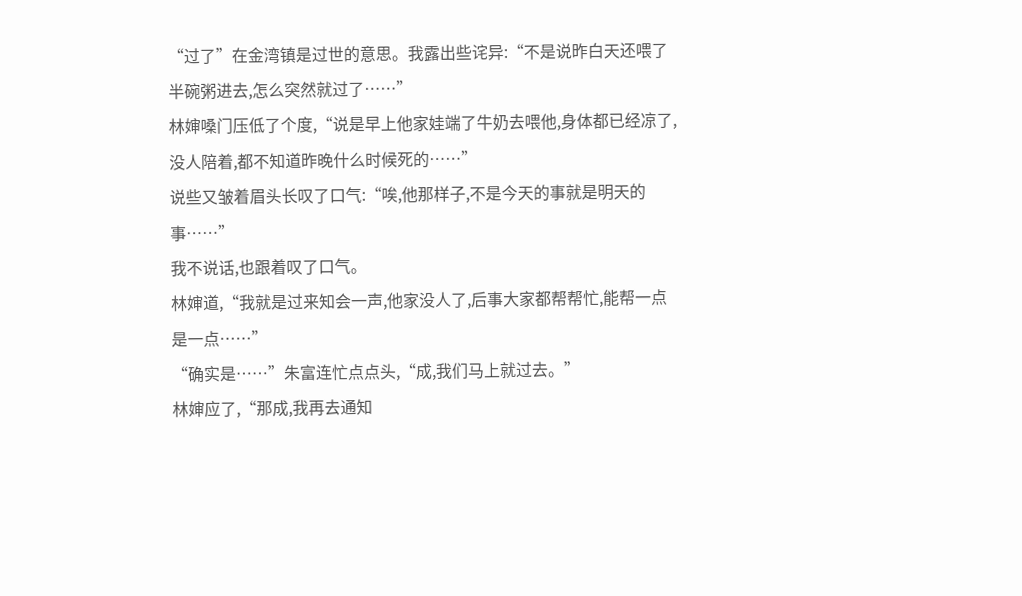“过了”在金湾镇是过世的意思。我露出些诧异:“不是说昨白天还喂了半碗粥进去,怎么突然就过了……”
林婶嗓门压低了个度,“说是早上他家娃端了牛奶去喂他,身体都已经凉了,没人陪着,都不知道昨晚什么时候死的……”
说些又皱着眉头长叹了口气:“唉,他那样子,不是今天的事就是明天的事……”
我不说话,也跟着叹了口气。
林婶道,“我就是过来知会一声,他家没人了,后事大家都帮帮忙,能帮一点是一点……”
“确实是……”朱富连忙点点头,“成,我们马上就过去。”
林婶应了,“那成,我再去通知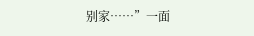别家……”一面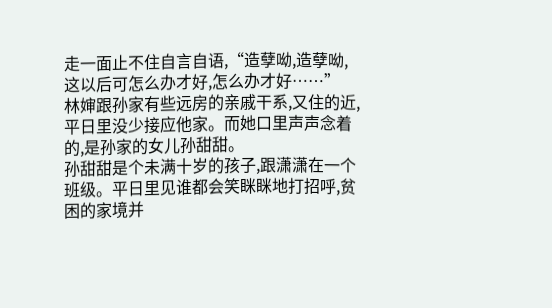走一面止不住自言自语,“造孽呦,造孽呦,这以后可怎么办才好,怎么办才好……”
林婶跟孙家有些远房的亲戚干系,又住的近,平日里没少接应他家。而她口里声声念着的,是孙家的女儿孙甜甜。
孙甜甜是个未满十岁的孩子,跟潇潇在一个班级。平日里见谁都会笑眯眯地打招呼,贫困的家境并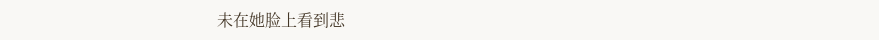未在她脸上看到悲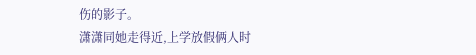伤的影子。
潇潇同她走得近,上学放假俩人时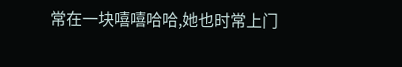常在一块嘻嘻哈哈,她也时常上门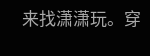来找潇潇玩。穿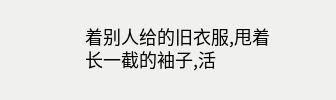着别人给的旧衣服,甩着长一截的袖子,活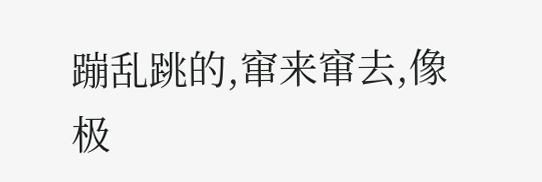蹦乱跳的,窜来窜去,像极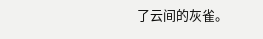了云间的灰雀。